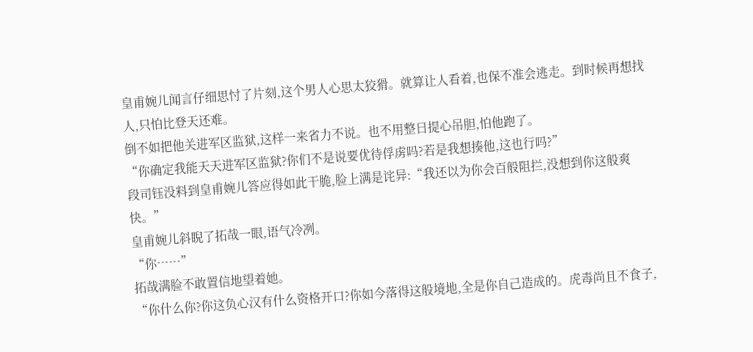皇甫婉儿闻言仔细思忖了片刻,这个男人心思太狡猾。就算让人看着,也保不准会逃走。到时候再想找人,只怕比登天还难。
倒不如把他关进军区监狱,这样一来省力不说。也不用整日提心吊胆,怕他跑了。
“你确定我能天天进军区监狱?你们不是说要优待俘虏吗?若是我想揍他,这也行吗?”
段司钰没料到皇甫婉儿答应得如此干脆,脸上满是诧异:“我还以为你会百般阻拦,没想到你这般爽快。”
皇甫婉儿斜睨了拓哉一眼,语气冷冽。
“你……”
拓哉满脸不敢置信地望着她。
“你什么你?你这负心汉有什么资格开口?你如今落得这般境地,全是你自己造成的。虎毒尚且不食子,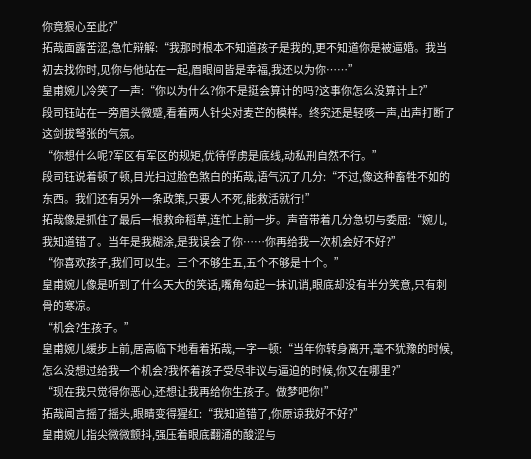你竟狠心至此?”
拓哉面露苦涩,急忙辩解:“我那时根本不知道孩子是我的,更不知道你是被逼婚。我当初去找你时,见你与他站在一起,眉眼间皆是幸福,我还以为你……”
皇甫婉儿冷笑了一声:“你以为什么?你不是挺会算计的吗?这事你怎么没算计上?”
段司钰站在一旁眉头微蹙,看着两人针尖对麦芒的模样。终究还是轻咳一声,出声打断了这剑拔弩张的气氛。
“你想什么呢?军区有军区的规矩,优待俘虏是底线,动私刑自然不行。”
段司钰说着顿了顿,目光扫过脸色煞白的拓哉,语气沉了几分:“不过,像这种畜牲不如的东西。我们还有另外一条政策,只要人不死,能救活就行!”
拓哉像是抓住了最后一根救命稻草,连忙上前一步。声音带着几分急切与委屈:“婉儿,我知道错了。当年是我糊涂,是我误会了你……你再给我一次机会好不好?”
“你喜欢孩子,我们可以生。三个不够生五,五个不够是十个。”
皇甫婉儿像是听到了什么天大的笑话,嘴角勾起一抹讥诮,眼底却没有半分笑意,只有刺骨的寒凉。
“机会?生孩子。”
皇甫婉儿缓步上前,居高临下地看着拓哉,一字一顿:“当年你转身离开,毫不犹豫的时候,怎么没想过给我一个机会?我怀着孩子受尽非议与逼迫的时候,你又在哪里?”
“现在我只觉得你恶心,还想让我再给你生孩子。做梦吧你!”
拓哉闻言摇了摇头,眼睛变得猩红:“我知道错了,你原谅我好不好?”
皇甫婉儿指尖微微颤抖,强压着眼底翻涌的酸涩与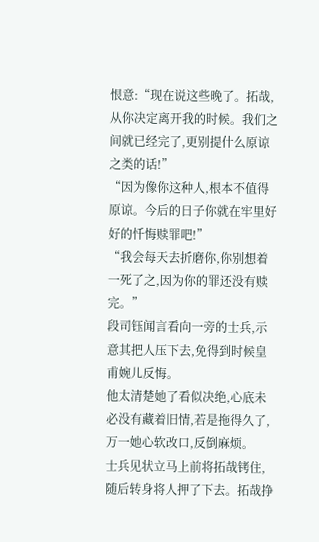恨意:“现在说这些晚了。拓哉,从你决定离开我的时候。我们之间就已经完了,更别提什么原谅之类的话!”
“因为像你这种人,根本不值得原谅。今后的日子你就在牢里好好的忏悔赎罪吧!”
“我会每天去折磨你,你别想着一死了之,因为你的罪还没有赎完。”
段司钰闻言看向一旁的士兵,示意其把人压下去,免得到时候皇甫婉儿反悔。
他太清楚她了看似决绝,心底未必没有藏着旧情,若是拖得久了,万一她心软改口,反倒麻烦。
士兵见状立马上前将拓哉铐住,随后转身将人押了下去。拓哉挣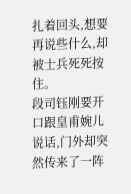扎着回头,想要再说些什么,却被士兵死死按住。
段司钰刚要开口跟皇甫婉儿说话,门外却突然传来了一阵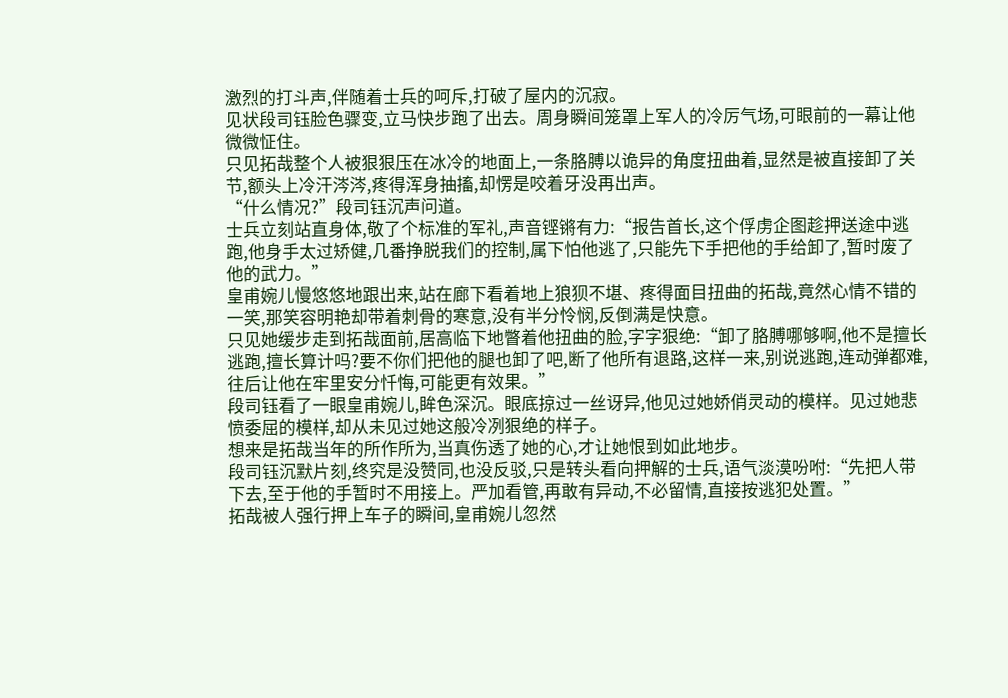激烈的打斗声,伴随着士兵的呵斥,打破了屋内的沉寂。
见状段司钰脸色骤变,立马快步跑了出去。周身瞬间笼罩上军人的冷厉气场,可眼前的一幕让他微微怔住。
只见拓哉整个人被狠狠压在冰冷的地面上,一条胳膊以诡异的角度扭曲着,显然是被直接卸了关节,额头上冷汗涔涔,疼得浑身抽搐,却愣是咬着牙没再出声。
“什么情况?”段司钰沉声问道。
士兵立刻站直身体,敬了个标准的军礼,声音铿锵有力:“报告首长,这个俘虏企图趁押送途中逃跑,他身手太过矫健,几番挣脱我们的控制,属下怕他逃了,只能先下手把他的手给卸了,暂时废了他的武力。”
皇甫婉儿慢悠悠地跟出来,站在廊下看着地上狼狈不堪、疼得面目扭曲的拓哉,竟然心情不错的一笑,那笑容明艳却带着刺骨的寒意,没有半分怜悯,反倒满是快意。
只见她缓步走到拓哉面前,居高临下地瞥着他扭曲的脸,字字狠绝:“卸了胳膊哪够啊,他不是擅长逃跑,擅长算计吗?要不你们把他的腿也卸了吧,断了他所有退路,这样一来,别说逃跑,连动弹都难,往后让他在牢里安分忏悔,可能更有效果。”
段司钰看了一眼皇甫婉儿,眸色深沉。眼底掠过一丝讶异,他见过她娇俏灵动的模样。见过她悲愤委屈的模样,却从未见过她这般冷冽狠绝的样子。
想来是拓哉当年的所作所为,当真伤透了她的心,才让她恨到如此地步。
段司钰沉默片刻,终究是没赞同,也没反驳,只是转头看向押解的士兵,语气淡漠吩咐:“先把人带下去,至于他的手暂时不用接上。严加看管,再敢有异动,不必留情,直接按逃犯处置。”
拓哉被人强行押上车子的瞬间,皇甫婉儿忽然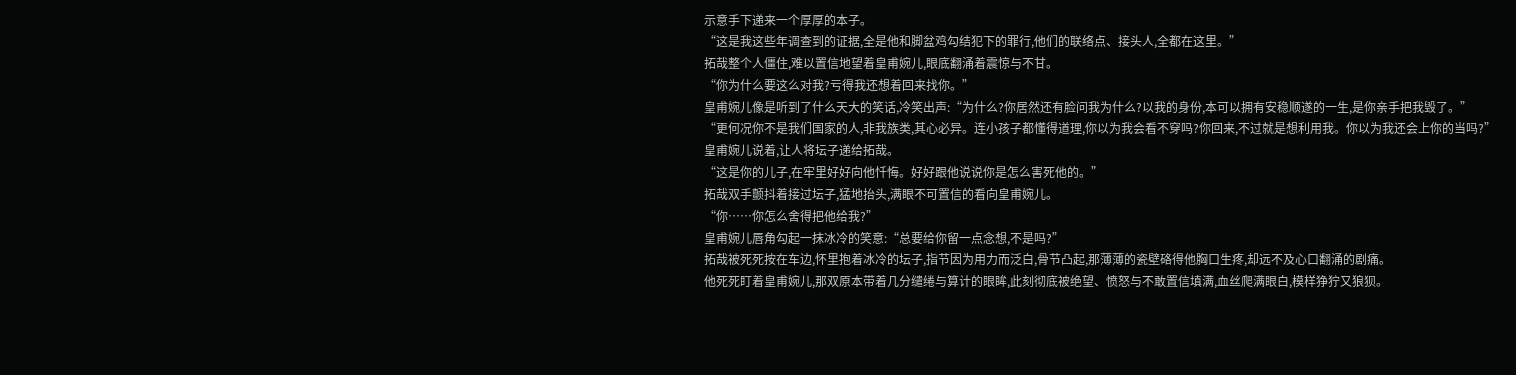示意手下递来一个厚厚的本子。
“这是我这些年调查到的证据,全是他和脚盆鸡勾结犯下的罪行,他们的联络点、接头人,全都在这里。”
拓哉整个人僵住,难以置信地望着皇甫婉儿,眼底翻涌着震惊与不甘。
“你为什么要这么对我?亏得我还想着回来找你。”
皇甫婉儿像是听到了什么天大的笑话,冷笑出声:“为什么?你居然还有脸问我为什么?以我的身份,本可以拥有安稳顺遂的一生,是你亲手把我毁了。”
“更何况你不是我们国家的人,非我族类,其心必异。连小孩子都懂得道理,你以为我会看不穿吗?你回来,不过就是想利用我。你以为我还会上你的当吗?”
皇甫婉儿说着,让人将坛子递给拓哉。
“这是你的儿子,在牢里好好向他忏悔。好好跟他说说你是怎么害死他的。”
拓哉双手颤抖着接过坛子,猛地抬头,满眼不可置信的看向皇甫婉儿。
“你……你怎么舍得把他给我?”
皇甫婉儿唇角勾起一抹冰冷的笑意:“总要给你留一点念想,不是吗?”
拓哉被死死按在车边,怀里抱着冰冷的坛子,指节因为用力而泛白,骨节凸起,那薄薄的瓷壁硌得他胸口生疼,却远不及心口翻涌的剧痛。
他死死盯着皇甫婉儿,那双原本带着几分缱绻与算计的眼眸,此刻彻底被绝望、愤怒与不敢置信填满,血丝爬满眼白,模样狰狞又狼狈。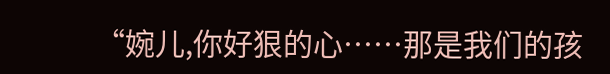“婉儿,你好狠的心……那是我们的孩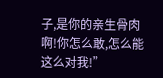子,是你的亲生骨肉啊!你怎么敢,怎么能这么对我!”